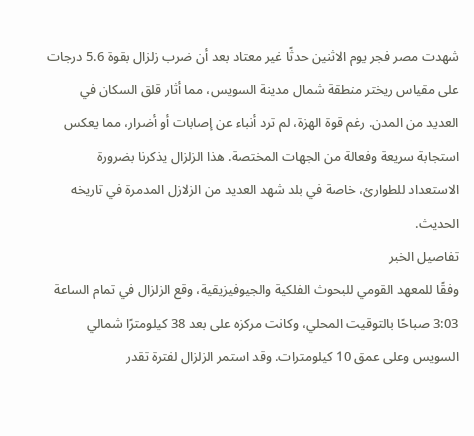شهدت مصر فجر يوم الاثنين حدثًا غير معتاد بعد أن ضرب زلزال بقوة 5.6 درجات على مقياس ريختر منطقة شمال مدينة السويس، مما أثار قلق السكان في العديد من المدن. رغم قوة الهزة، لم ترد أنباء عن إصابات أو أضرار، مما يعكس استجابة سريعة وفعالة من الجهات المختصة. هذا الزلزال يذكرنا بضرورة الاستعداد للطوارئ، خاصة في بلد شهد العديد من الزلازل المدمرة في تاريخه الحديث.
تفاصيل الخبر
وفقًا للمعهد القومي للبحوث الفلكية والجيوفيزيقية، وقع الزلزال في تمام الساعة 3:03 صباحًا بالتوقيت المحلي، وكانت مركزه على بعد 38 كيلومترًا شمالي السويس وعلى عمق 10 كيلومترات. وقد استمر الزلزال لفترة تقدر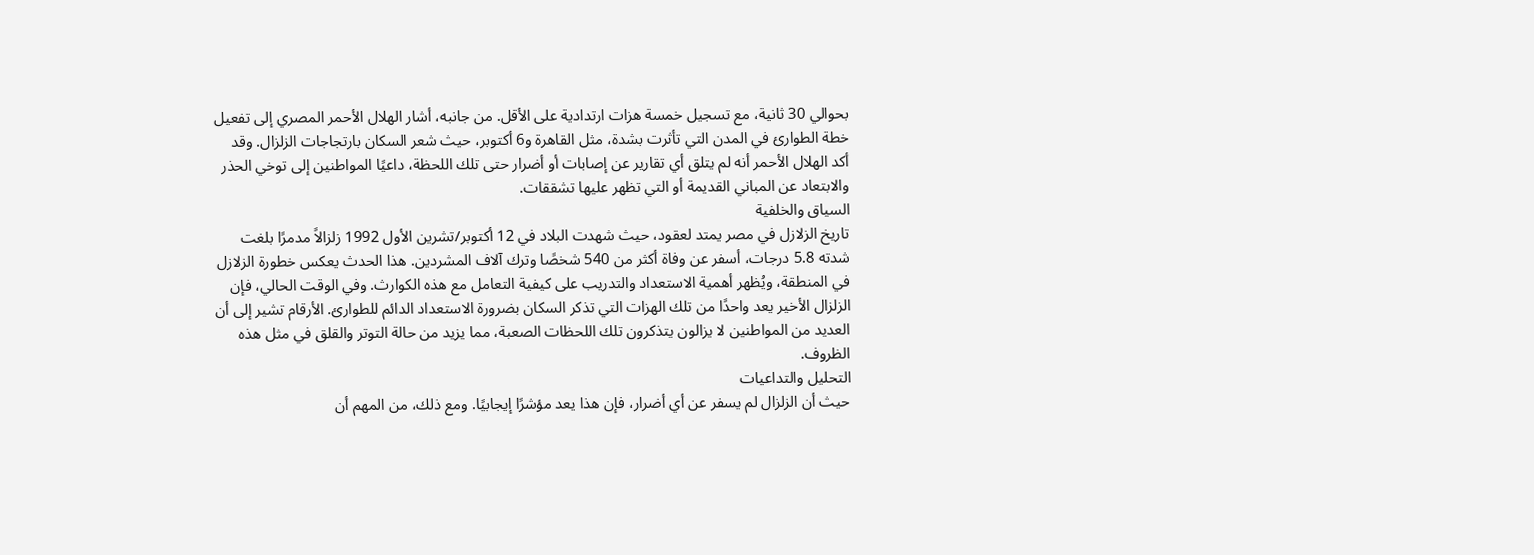بحوالي 30 ثانية، مع تسجيل خمسة هزات ارتدادية على الأقل. من جانبه، أشار الهلال الأحمر المصري إلى تفعيل خطة الطوارئ في المدن التي تأثرت بشدة، مثل القاهرة و6 أكتوبر، حيث شعر السكان بارتجاجات الزلزال. وقد أكد الهلال الأحمر أنه لم يتلق أي تقارير عن إصابات أو أضرار حتى تلك اللحظة، داعيًا المواطنين إلى توخي الحذر والابتعاد عن المباني القديمة أو التي تظهر عليها تشققات.
السياق والخلفية
تاريخ الزلازل في مصر يمتد لعقود، حيث شهدت البلاد في 12 أكتوبر/تشرين الأول 1992 زلزالاً مدمرًا بلغت شدته 5.8 درجات، أسفر عن وفاة أكثر من 540 شخصًا وترك آلاف المشردين. هذا الحدث يعكس خطورة الزلازل في المنطقة، ويُظهر أهمية الاستعداد والتدريب على كيفية التعامل مع هذه الكوارث. وفي الوقت الحالي، فإن الزلزال الأخير يعد واحدًا من تلك الهزات التي تذكر السكان بضرورة الاستعداد الدائم للطوارئ. الأرقام تشير إلى أن العديد من المواطنين لا يزالون يتذكرون تلك اللحظات الصعبة، مما يزيد من حالة التوتر والقلق في مثل هذه الظروف.
التحليل والتداعيات
حيث أن الزلزال لم يسفر عن أي أضرار، فإن هذا يعد مؤشرًا إيجابيًا. ومع ذلك، من المهم أن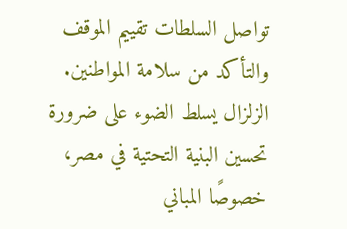تواصل السلطات تقييم الموقف والتأكد من سلامة المواطنين. الزلزال يسلط الضوء على ضرورة تحسين البنية التحتية في مصر، خصوصًا المباني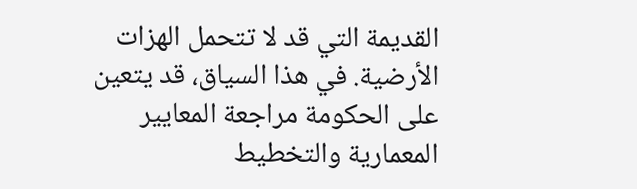القديمة التي قد لا تتحمل الهزات الأرضية. في هذا السياق، قد يتعين على الحكومة مراجعة المعايير المعمارية والتخطيط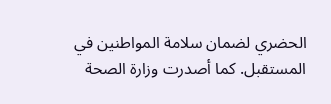الحضري لضمان سلامة المواطنين في المستقبل. كما أصدرت وزارة الصحة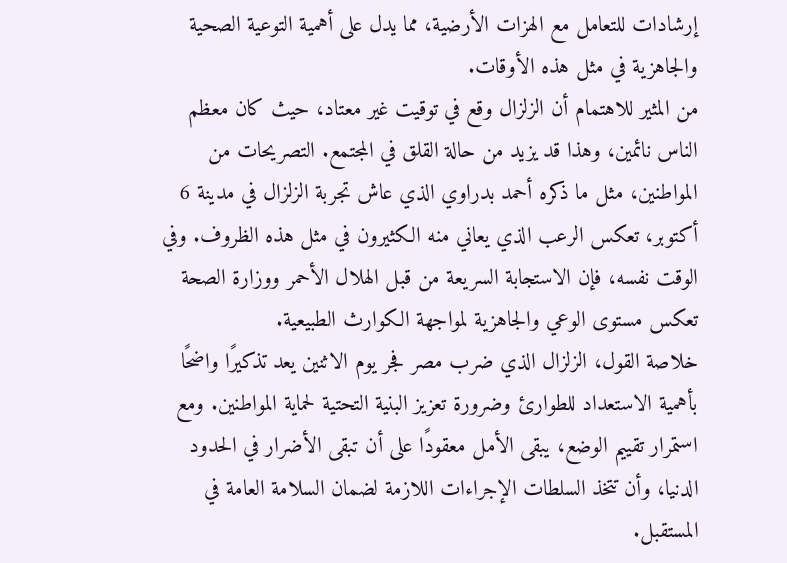إرشادات للتعامل مع الهزات الأرضية، مما يدل على أهمية التوعية الصحية والجاهزية في مثل هذه الأوقات.
من المثير للاهتمام أن الزلزال وقع في توقيت غير معتاد، حيث كان معظم الناس نائمين، وهذا قد يزيد من حالة القلق في المجتمع. التصريحات من المواطنين، مثل ما ذكره أحمد بدراوي الذي عاش تجربة الزلزال في مدينة 6 أكتوبر، تعكس الرعب الذي يعاني منه الكثيرون في مثل هذه الظروف. وفي الوقت نفسه، فإن الاستجابة السريعة من قبل الهلال الأحمر ووزارة الصحة تعكس مستوى الوعي والجاهزية لمواجهة الكوارث الطبيعية.
خلاصة القول، الزلزال الذي ضرب مصر فجر يوم الاثنين يعد تذكيرًا واضحًا بأهمية الاستعداد للطوارئ وضرورة تعزيز البنية التحتية لحماية المواطنين. ومع استمرار تقييم الوضع، يبقى الأمل معقودًا على أن تبقى الأضرار في الحدود الدنيا، وأن تتخذ السلطات الإجراءات اللازمة لضمان السلامة العامة في المستقبل.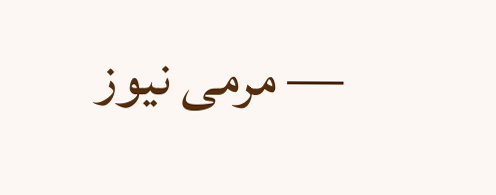— مرمى نيوز